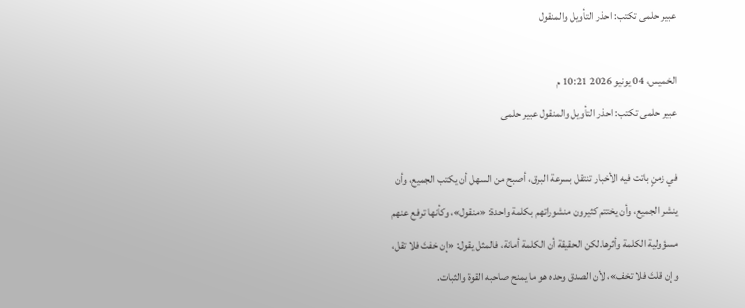عبير حلمى تكتب: احذر التأويل والمنقول

الخميس، 04 يونيو 2026 10:21 م
عبير حلمى تكتب: احذر التأويل والمنقول عبير حلمى

في زمنٍ باتت فيه الأخبار تنتقل بسرعة البرق، أصبح من السهل أن يكتب الجميع، وأن ينشر الجميع، وأن يختتم كثيرون منشوراتهم بكلمة واحدة: «منقول»، وكأنها ترفع عنهم مسؤولية الكلمة وأثرها.لكن الحقيقة أن الكلمة أمانة، فالمثل يقول: «إن خفتَ فلا تقل، وإن قلتَ فلا تخف»، لأن الصدق وحده هو ما يمنح صاحبه القوة والثبات.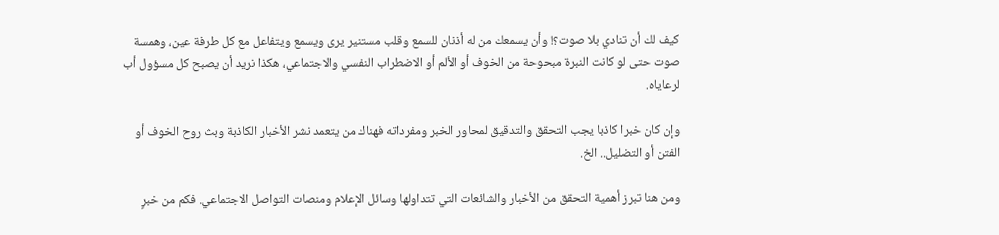كيف لك أن تنادي بلا صوت؟! وأن يسمعك من له أذنان للسمع وقلب مستنير يرى ويسمع ويتفاعل مع كل طرفة عين، وهمسة صوت حتى لو كانت النبرة مبحوحة من الخوف أو الألم أو الاضطراب النفسي والاجتماعي، هكذا نريد أن يصبح كل مسؤول أب لرعاياه.

وإن كان خبرا كاذبا يجب التحقق والتدقيق لمحاور الخبر ومفرداته فهناك من يتعمد نشر الأخبار الكاذبة وبث روح الخوف أو الفتن أو التضليل.. الخ.

ومن هنا تبرز أهمية التحقق من الأخبار والشائعات التي تتداولها وسائل الإعلام ومنصات التواصل الاجتماعي. فكم من خبرٍ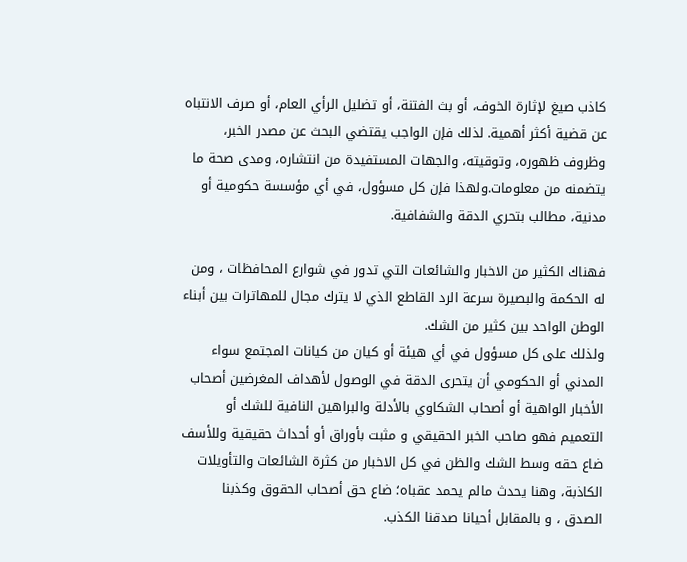كاذب صيغ لإثارة الخوف، أو بث الفتنة، أو تضليل الرأي العام، أو صرف الانتباه عن قضية أكثر أهمية. لذلك فإن الواجب يقتضي البحث عن مصدر الخبر، وظروف ظهوره، وتوقيته، والجهات المستفيدة من انتشاره، ومدى صحة ما يتضمنه من معلومات.ولهذا فإن كل مسؤول، في أي مؤسسة حكومية أو مدنية، مطالب بتحري الدقة والشفافية.

فهناك الكثير من الاخبار والشائعات التي تدور في شوارع المحافظات ، ومن له الحكمة والبصيرة سرعة الرد القاطع الذي لا يترك مجال للمهاترات بين أبناء الوطن الواحد بين كثير من الشك.
ولذلك على كل مسؤول في أي هيئة أو كيان من كيانات المجتمع سواء المدني أو الحكومي أن يتحرى الدقة في الوصول لأهداف المغرضين أصحاب الأخبار الواهية أو أصحاب الشكاوي بالأدلة والبراهين النافية للشك أو التعميم فهو صاحب الخبر الحقيقي و مثبت بأوراق أو أحداث حقيقية وللأسف ضاع حقه وسط الشك والظن في كل الاخبار من كثرة الشائعات والتأويلات الكاذبة، وهنا يحدث مالم يحمد عقباه؛ ضاع حق أصحاب الحقوق وكذبنا الصدق ، و بالمقابل أحيانا صدقنا الكذب.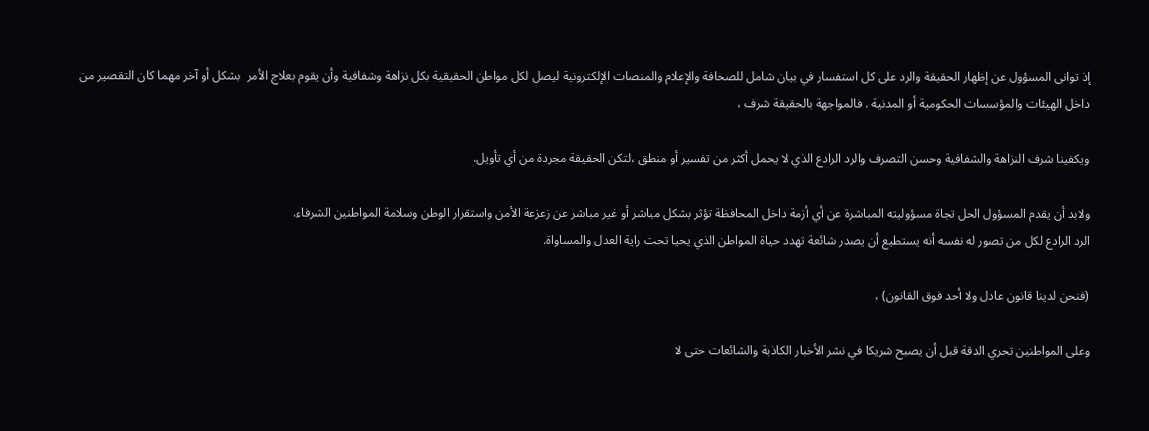إذ توانى المسؤول عن إظهار الحقيقة والرد على كل استفسار في بيان شامل للصحافة والإعلام والمنصات الإلكترونية ليصل لكل مواطن الحقيقية بكل نزاهة وشفافية وأن يقوم بعلاج الأمر  بشكل أو آخر مهما كان التقصير من داخل الهيئات والمؤسسات الحكومية أو المدنية . فالمواجهة بالحقيقة شرف ،

ويكفينا شرف النزاهة والشفافية وحسن التصرف والرد الرادع الذي لا يحمل أكثر من تفسير أو منطق ،لتكن الحقيقة مجردة من أي تأويل.

ولابد أن يقدم المسؤول الحل تجاة مسؤوليته المباشرة عن أي أزمة داخل المحافظة تؤثر بشكل مباشر أو غير مباشر عن زعزعة الأمن واستقرار الوطن وسلامة المواطنين الشرفاء.
الرد الرادع لكل من تصور له نفسه أنه يستطيع أن يصدر شائعة تهدد حياة المواطن الذي يحيا تحت راية العدل والمساواة.

(فنحن لدينا قانون عادل ولا أحد فوق القانون) ،

وعلى المواطنين تحري الدقة قبل أن يصبح شريكا في نشر الأخبار الكاذبة والشائعات حتى لا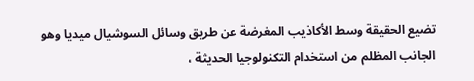تضيع الحقيقة وسط الأكاذيب المغرضة عن طريق وسائل السوشيال ميديا وهو الجانب المظلم من استخدام التكنولوجيا الحديثة ،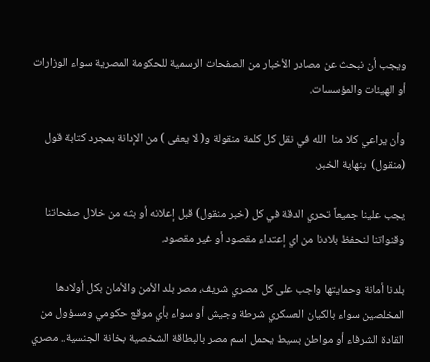ويجب أن نبحث عن مصادر الأخبار من الصفحات الرسمية للحكومة المصرية سواء الوزارات أو الهيئات والمؤسسات.

وأن يراعي كلا منا  الله في نقل كل كلمة منقولة و( لا يعفى ) من الإدانة بمجرد كتابة قول (منقول)  بنهاية الخبر.

يجب علينا جميعاً تحري الدقة في كل (خبر منقول) قبل إعلانه أو بثه من خلال صفحاتنا وقنواتنا لنحفظ بلادنا من اي إعتداء مقصود أو غير مقصود.

بلدنا أمانة وحمايتها واجب على كل مصري شريف، مصر بلد الأمن والأمان بكل أولادها المخلصين سواء بالكيان العسكري شرطة وجيش أو سواء بأي موقع حكومي ومسؤول من القادة الشرفاء أو مواطن بسيط يحمل اسم مصر بالبطاقة الشخصية بخانة الجنسية.. مصري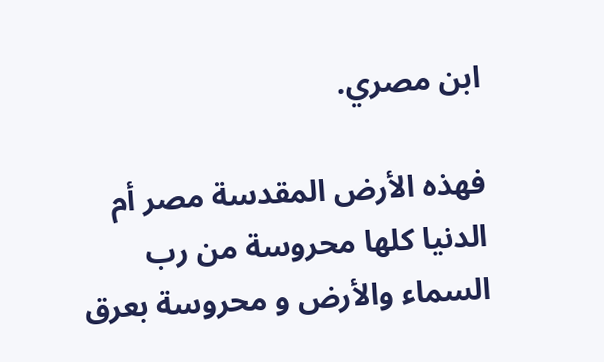ابن مصري.

فهذه الأرض المقدسة مصر أم الدنيا كلها محروسة من رب السماء والأرض و محروسة بعرق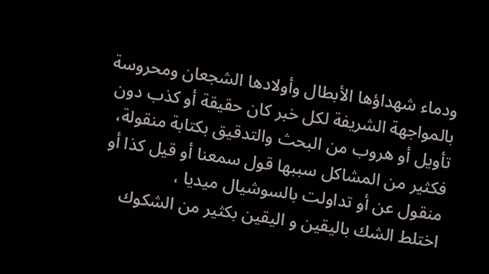ودماء شهداؤها الأبطال وأولادها الشجعان ومحروسة بالمواجهة الشريفة لكل خبر كان حقيقة أو كذب دون تأويل أو هروب من البحث والتدقيق بكتابة منقولة، فكثير من المشاكل سببها قول سمعنا أو قيل كذا أو منقول عن أو تداولت بالسوشيال ميديا ،
اختلط الشك باليقين و اليقين بكثير من الشكوك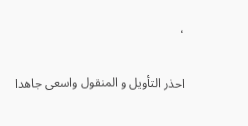،

احذر التأويل و المنقول واسعى جاهدا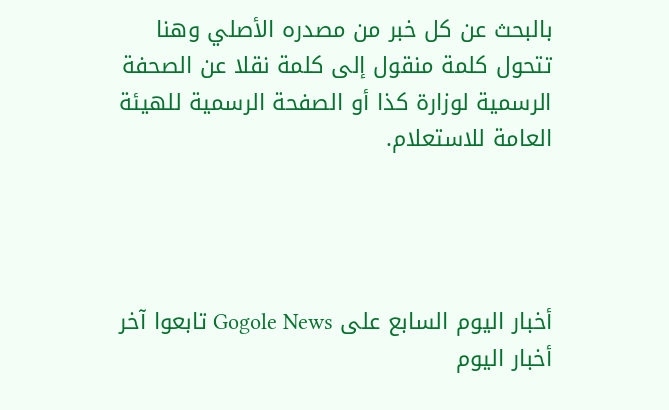بالبحث عن كل خبر من مصدره الأصلي وهنا تتحول كلمة منقول إلى كلمة نقلا عن الصحفة الرسمية لوزارة كذا أو الصفحة الرسمية للهيئة العامة للاستعلام.




أخبار اليوم السابع على Gogole News تابعوا آخر أخبار اليوم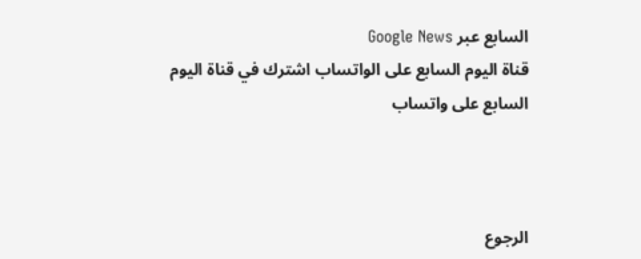السابع عبر Google News
قناة اليوم السابع على الواتساب اشترك في قناة اليوم السابع على واتساب



الرجوع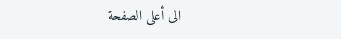الى أعلى الصفحة